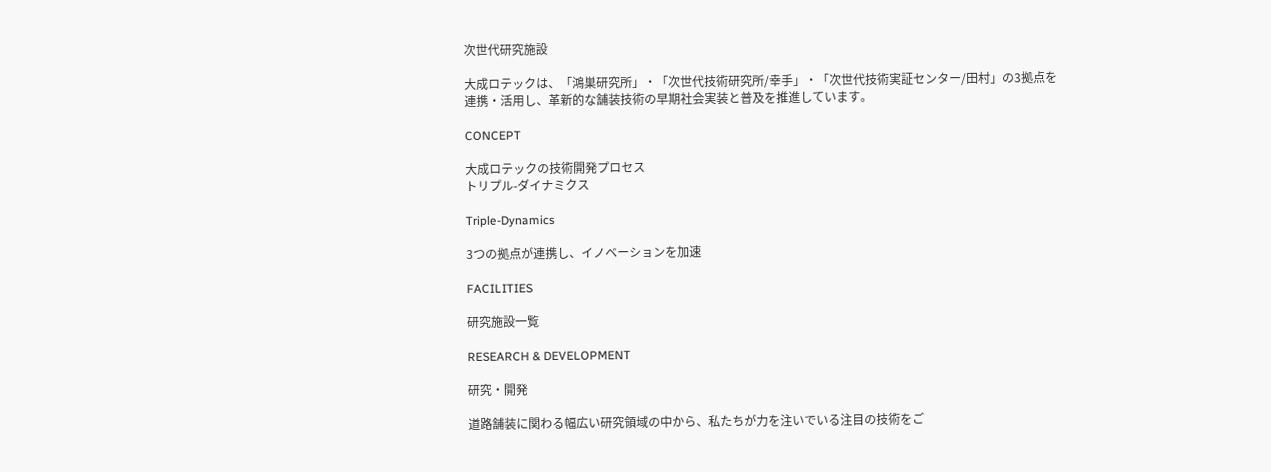次世代研究施設

大成ロテックは、「鴻巣研究所」・「次世代技術研究所/幸手」・「次世代技術実証センター/田村」の3拠点を
連携・活用し、革新的な舗装技術の早期社会実装と普及を推進しています。

CONCEPT

大成ロテックの技術開発プロセス
トリプル-ダイナミクス

Triple-Dynamics

3つの拠点が連携し、イノベーションを加速

FACILITIES

研究施設一覧

RESEARCH & DEVELOPMENT

研究・開発

道路舗装に関わる幅広い研究領域の中から、私たちが力を注いでいる注目の技術をご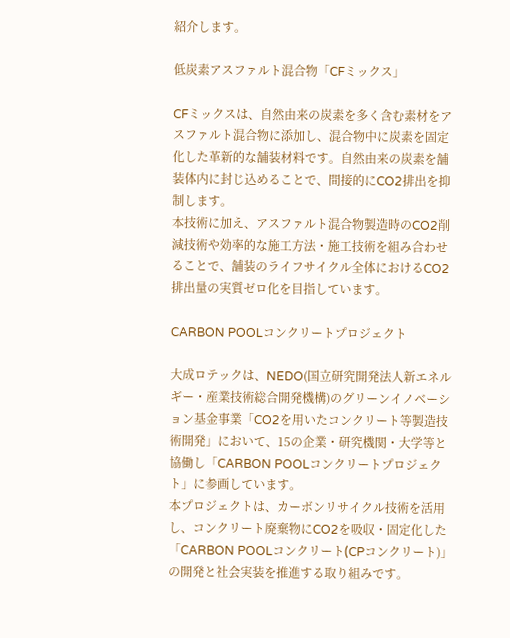紹介します。

低炭素アスファルト混合物「CFミックス」

CFミックスは、自然由来の炭素を多く含む素材をアスファルト混合物に添加し、混合物中に炭素を固定化した革新的な舗装材料です。自然由来の炭素を舗装体内に封じ込めることで、間接的にCO2排出を抑制します。
本技術に加え、アスファルト混合物製造時のCO2削減技術や効率的な施工方法・施工技術を組み合わせることで、舗装のライフサイクル全体におけるCO2排出量の実質ゼロ化を目指しています。

CARBON POOLコンクリートプロジェクト

大成ロテックは、NEDO(国立研究開発法人新エネルギー・産業技術総合開発機構)のグリーンイノベーション基金事業「CO2を用いたコンクリート等製造技術開発」において、15の企業・研究機関・大学等と協働し「CARBON POOLコンクリートプロジェクト」に参画しています。
本プロジェクトは、カーボンリサイクル技術を活用し、コンクリート廃棄物にCO2を吸収・固定化した「CARBON POOLコンクリート(CPコンクリート)」の開発と社会実装を推進する取り組みです。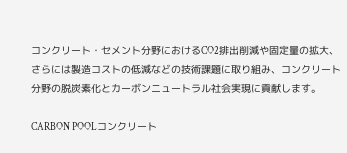コンクリート・セメント分野におけるCO2排出削減や固定量の拡大、さらには製造コストの低減などの技術課題に取り組み、コンクリート分野の脱炭素化とカーボンニュートラル社会実現に貢献します。

CARBON POOLコンクリート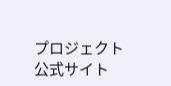プロジェクト公式サイト